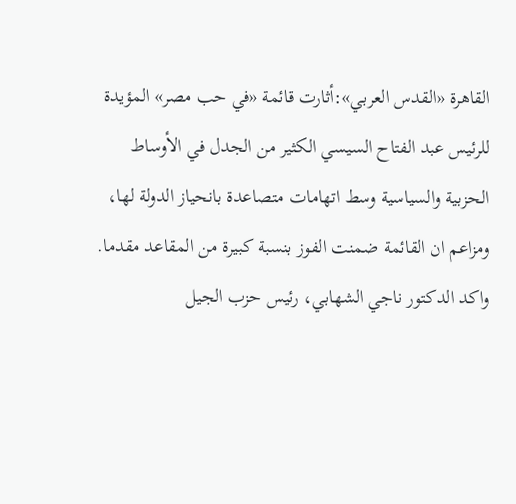القاهرة «القدس العربي»:أثارت قائمة «في حب مصر» المؤيدة للرئيس عبد الفتاح السيسي الكثير من الجدل في الأوساط الحزبية والسياسية وسط اتهامات متصاعدة بانحياز الدولة لها، ومزاعم ان القائمة ضمنت الفوز بنسبة كبيرة من المقاعد مقدما.
واكد الدكتور ناجي الشهابي، رئيس حزب الجيل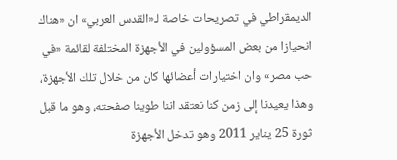الديمقراطي في تصريحات خاصة لـ«القدس العربي» ان «هناك انحيازا من بعض المسؤولين في الأجهزة المختلفة لقائمة «في حب مصر» وان اختيارات أعضائها كان من خلال تلك الأجهزة، وهذا يعيدنا إلى زمن كنا نعتقد اننا طوينا صفحته، وهو ما قبل ثورة 25 يناير 2011 وهو تدخل الأجهزة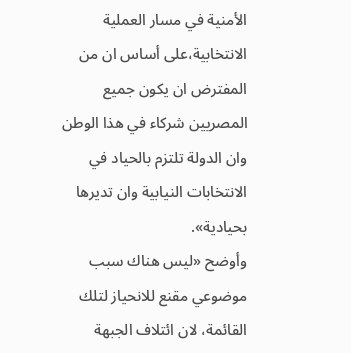الأمنية في مسار العملية الانتخابية،على أساس ان من المفترض ان يكون جميع المصريين شركاء في هذا الوطن وان الدولة تلتزم بالحياد في الانتخابات النيابية وان تديرها بحيادية».
وأوضح «ليس هناك سبب موضوعي مقنع للانحياز لتلك القائمة، لان ائتلاف الجبهة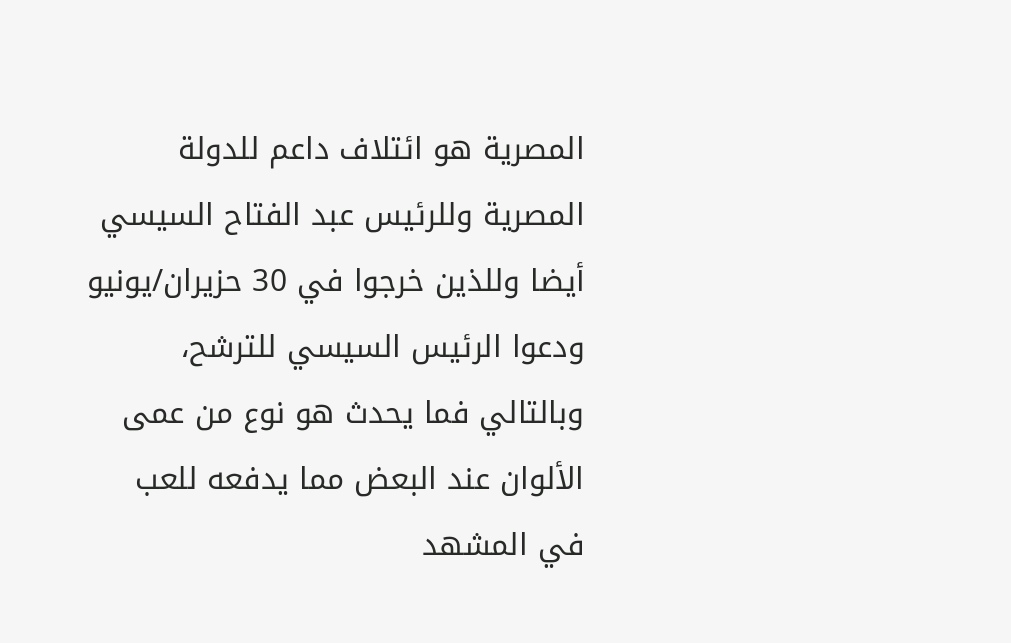المصرية هو ائتلاف داعم للدولة المصرية وللرئيس عبد الفتاح السيسي أيضا وللذين خرجوا في 30 حزيران/يونيو ودعوا الرئيس السيسي للترشح، وبالتالي فما يحدث هو نوع من عمى الألوان عند البعض مما يدفعه للعب في المشهد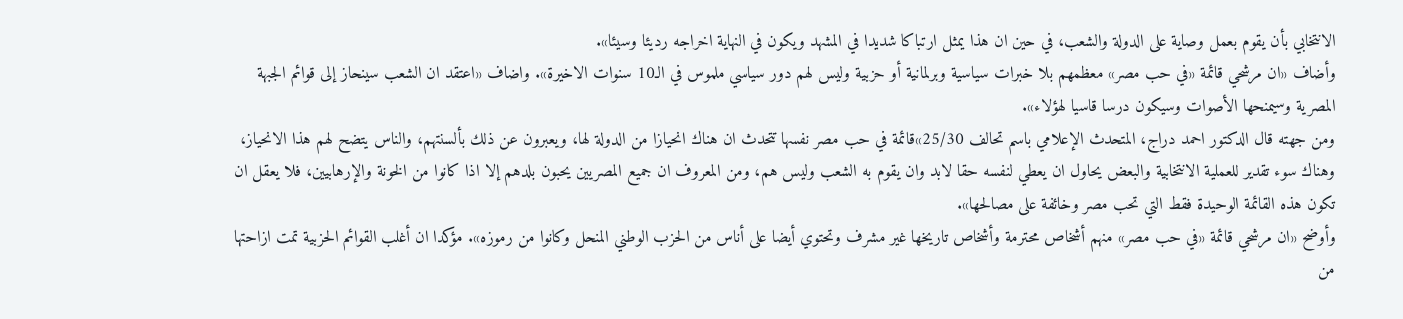الانتخابي بأن يقوم بعمل وصاية على الدولة والشعب، في حين ان هذا يمثل ارتباكا شديدا في المشهد ويكون في النهاية اخراجه رديئا وسيئا».
وأضاف «ان مرشحي قائمة «في حب مصر» معظمهم بلا خبرات سياسية وبرلمانية أو حزبية وليس لهم دور سياسي ملموس في الـ10 سنوات الاخيرة». واضاف «اعتقد ان الشعب سينحاز إلى قوائم الجبهة المصرية وسيمنحها الأصوات وسيكون درسا قاسيا لهؤلاء».
ومن جهته قال الدكتور احمد دراج، المتحدث الإعلامي باسم تحالف 25/30»قائمة في حب مصر نفسها تتحدث ان هناك انحيازا من الدولة لها، ويعبرون عن ذلك بألسنتهم، والناس يتضح لهم هذا الانحياز، وهناك سوء تقدير للعملية الانتخابية والبعض يحاول ان يعطي لنفسه حقا لابد وان يقوم به الشعب وليس هم، ومن المعروف ان جميع المصريين يحبون بلدهم إلا اذا كانوا من الخونة والإرهابيين، فلا يعقل ان تكون هذه القائمة الوحيدة فقط التي تحب مصر وخائفة على مصالحها».
وأوضح «ان مرشحي قائمة «في حب مصر» منهم أشخاص محترمة وأشخاص تاريخها غير مشرف وتحتوي أيضا على أناس من الحزب الوطني المنحل وكانوا من رموزه». مؤكدا ان أغلب القوائم الحزبية تمت ازاحتها من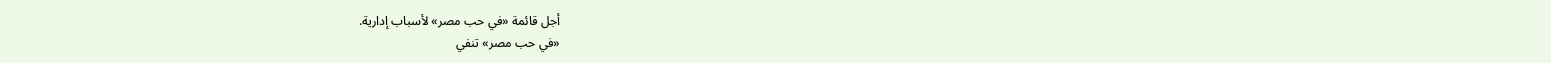أجل قائمة «في حب مصر» لأسباب إدارية.
«في حب مصر» تنفي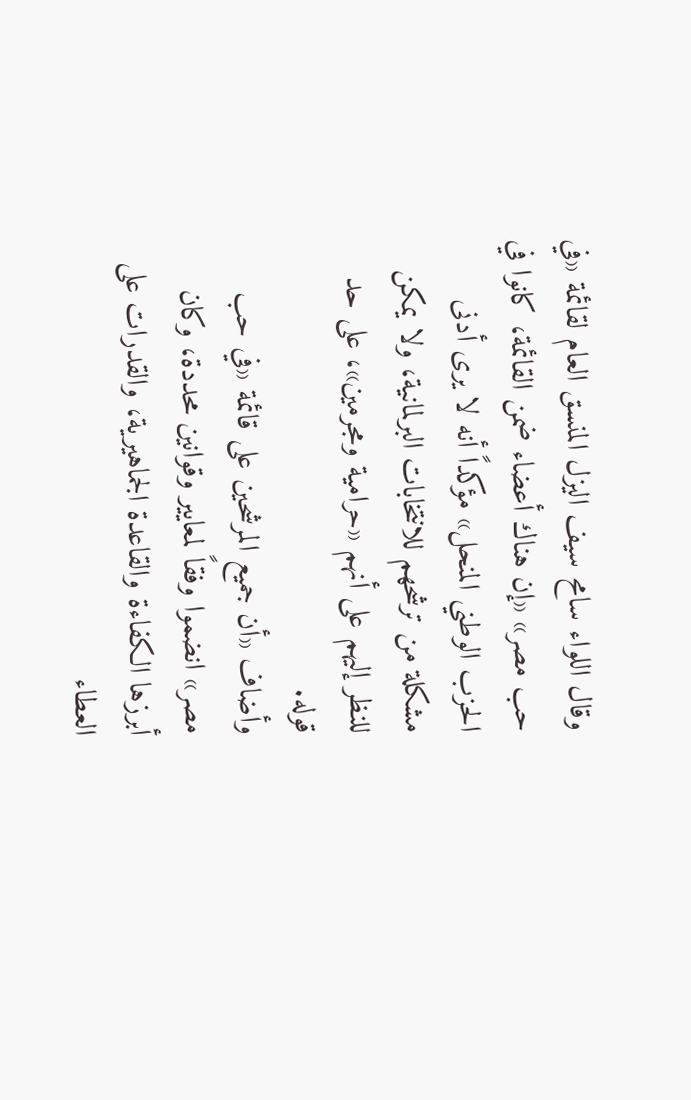وقال اللواء سامح سيف اليزل المنسق العام لقائمة «في حب مصر» «إن هناك أعضاء ضمن القائمة، كانوا في الحزب الوطني المنحل» مؤكداً أنه لا يرى أدنى مشكلة من ترشحهم للانتخابات البرلمانية، ولا يمكن للنظر إليهم على أنهم «حرامية ومجرمين»، على حد قوله.
وأضاف «أن جميع المرشحين على قائمة «في حب مصر» انضموا وفقاً لمعايير وقوانين محددة، وكان أبرزها الكفاءة والقاعدة الجماهيرية، والقدرات على العطاء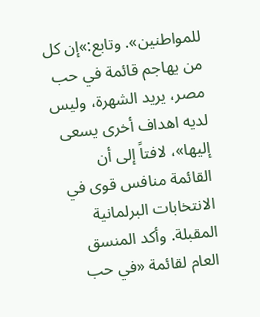للمواطنين». وتابع:»إن كل من يهاجم قائمة في حب مصر، يريد الشهرة، وليس لديه اهداف أخرى يسعى إليها»، لافتاً إلى أن القائمة منافس قوى في الانتخابات البرلمانية المقبلة. وأكد المنسق العام لقائمة «في حب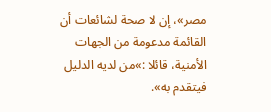مصر»، إن لا صحة لشائعات أن القائمة مدعومة من الجهات الأمنية، قائلا :»من لديه الدليل فيتقدم به».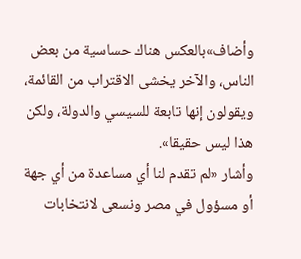وأضاف»بالعكس هناك حساسية من بعض الناس، والآخر يخشى الاقتراب من القائمة، ويقولون إنها تابعة للسيسي والدولة، ولكن هذا ليس حقيقا».
وأشار «لم تقدم لنا أي مساعدة من أي جهة أو مسؤول في مصر ونسعى لانتخابات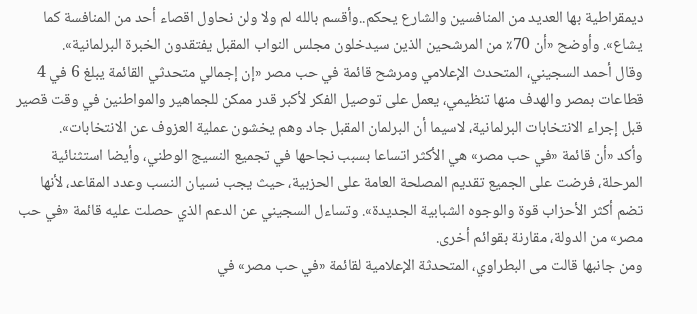ديمقراطية بها العديد من المنافسين والشارع يحكم..وأقسم بالله لم ولا ولن نحاول اقصاء أحد من المنافسة كما يشاع». وأوضح «أن 70٪ من المرشحين الذين سيدخلون مجلس النواب المقبل يفتقدون الخبرة البرلمانية».
وقال أحمد السجيني، المتحدث الإعلامي ومرشح قائمة في حب مصر «إن إجمالي متحدثي القائمة يبلغ 6 في 4 قطاعات بمصر والهدف منها تنظيمي، يعمل على توصيل الفكر لأكبر قدر ممكن للجماهير والمواطنين في وقت قصير قبل إجراء الانتخابات البرلمانية، لاسيما أن البرلمان المقبل جاد وهم يخشون عملية العزوف عن الانتخابات».
وأكد «أن قائمة «في حب مصر» هي الأكثر اتساعا بسبب نجاحها في تجميع النسيج الوطني، وأيضا استثنائية المرحلة، فرضت على الجميع تقديم المصلحة العامة على الحزبية، حيث يجب نسيان النسب وعدد المقاعد، لأنها تضم أكثر الأحزاب قوة والوجوه الشبابية الجديدة». وتساءل السجيني عن الدعم الذي حصلت عليه قائمة «في حب مصر» من الدولة، مقارنة بقوائم أخرى.
ومن جانبها قالت مى البطراوي، المتحدثة الإعلامية لقائمة «في حب مصر» في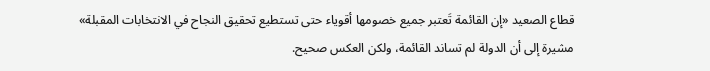قطاع الصعيد «إن القائمة تَعتبر جميع خصومها أقوياء حتى تستطيع تحقيق النجاح في الانتخابات المقبلة» مشيرة إلى أن الدولة لم تساند القائمة، ولكن العكس صحيح.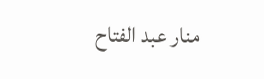منار عبد الفتاح